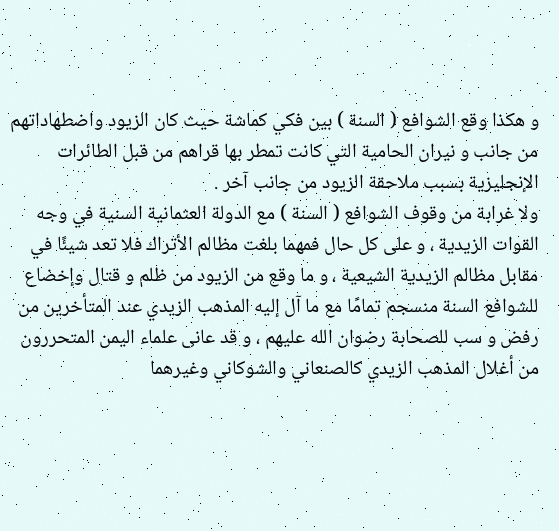و هكذا وقع الشوافع ( السنة ) بين فكي كماشة حيث كان الزيود واضطهاداتهم من جانب و نيران الحامية التي كانت تمطر بها قراهم من قبل الطائرات الإنجليزية بسبب ملاحقة الزيود من جانب آخر .
ولا غرابة من وقوف الشوافع ( السنة ) مع الدولة العثمانية السنية في وجه القوات الزيدية ، و على كل حال فمهما بلغت مظالم الأتراك فلا تعد شيئًا في مقابل مظالم الزيدية الشيعية ، و ما وقع من الزيود من ظلم و قتال وإخضاع للشوافع السنة منسجم تمامًا مع ما آل إليه المذهب الزيدي عند المتأخرين من رفض و سب للصحابة رضوان الله عليهم ، و قد عانى علماء اليمن المتحررون من أغلال المذهب الزيدي كالصنعاني والشوكاني وغيرهما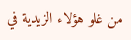من غلو هؤلاء الزيدية في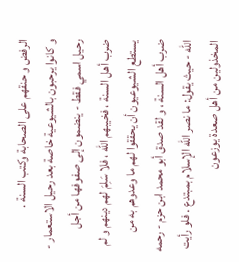الرفض و حنقهم على الصحابة وكتب السنة .
و كانوا يرحبون بالشيوعية خاصة بعد رحيل الاستعمار - رحيل اسمي فقط - ينضمون إلى صفوفها من أجل ضرب أهل السنة ، فخيبهم الله ، فلا سَلِمَ لهم دينهم و لم يستطع الشيوعيون أن يحققوا لهم ما وعدوهم به من ضرب أهل السنة ، و لقد صدق أبو محمد ابن حزم - رحمه الله - حيث يقول: ما نصر الله الإسلام بمبتدع . فلو رأيت المخذولين من أهل صعدة يوزعون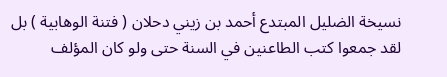نسيخة الضليل المبتدع أحمد بن زيني دحلان ( فتنة الوهابية ) بل لقد جمعوا كتب الطاعنين في السنة حتى ولو كان المؤلف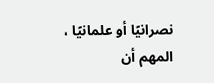نصرانيًا أو علمانيًا ، المهم أن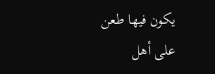يكون فيها طعن على أهل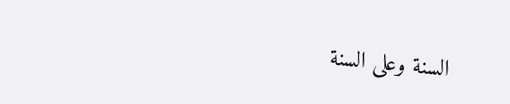السنة وعلى السنة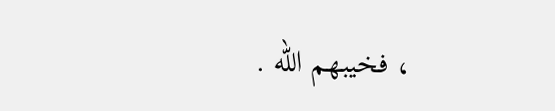، فخيبهم الله .